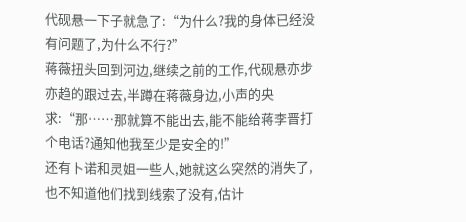代砚悬一下子就急了:“为什么?我的身体已经没有问题了,为什么不行?”
蒋薇扭头回到河边,继续之前的工作,代砚悬亦步亦趋的跟过去,半蹲在蒋薇身边,小声的央求:“那……那就算不能出去,能不能给蒋李晋打个电话?通知他我至少是安全的!”
还有卜诺和灵姐一些人,她就这么突然的消失了,也不知道他们找到线索了没有,估计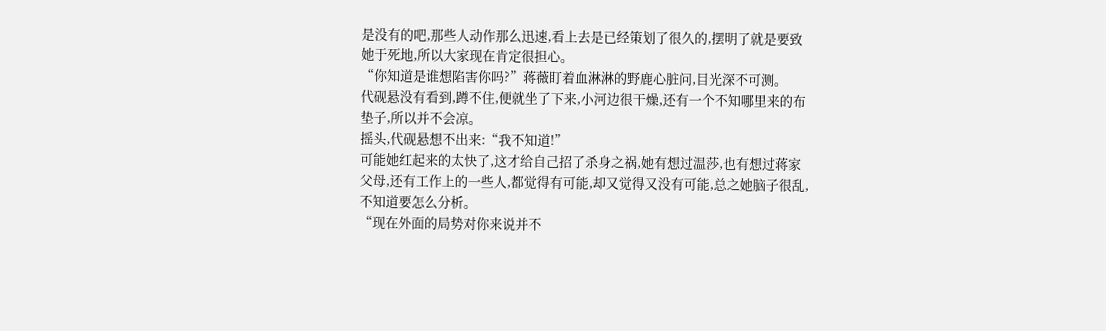是没有的吧,那些人动作那么迅速,看上去是已经策划了很久的,摆明了就是要致她于死地,所以大家现在肯定很担心。
“你知道是谁想陷害你吗?”蒋薇盯着血淋淋的野鹿心脏问,目光深不可测。
代砚悬没有看到,蹲不住,便就坐了下来,小河边很干燥,还有一个不知哪里来的布垫子,所以并不会凉。
摇头,代砚悬想不出来:“我不知道!”
可能她红起来的太快了,这才给自己招了杀身之祸,她有想过温莎,也有想过蒋家父母,还有工作上的一些人,都觉得有可能,却又觉得又没有可能,总之她脑子很乱,不知道要怎么分析。
“现在外面的局势对你来说并不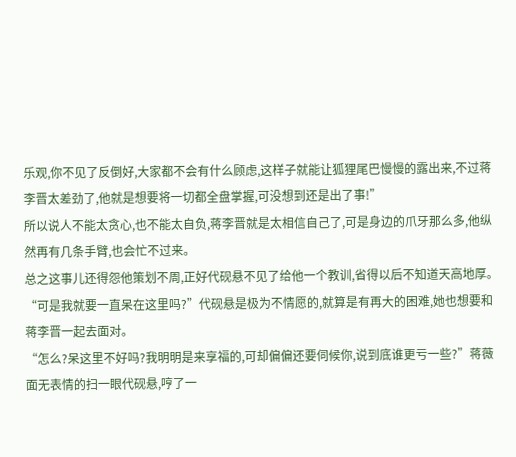乐观,你不见了反倒好,大家都不会有什么顾虑,这样子就能让狐狸尾巴慢慢的露出来,不过蒋李晋太差劲了,他就是想要将一切都全盘掌握,可没想到还是出了事!”
所以说人不能太贪心,也不能太自负,蒋李晋就是太相信自己了,可是身边的爪牙那么多,他纵然再有几条手臂,也会忙不过来。
总之这事儿还得怨他策划不周,正好代砚悬不见了给他一个教训,省得以后不知道天高地厚。
“可是我就要一直呆在这里吗?”代砚悬是极为不情愿的,就算是有再大的困难,她也想要和蒋李晋一起去面对。
“怎么?呆这里不好吗?我明明是来享福的,可却偏偏还要伺候你,说到底谁更亏一些?”蒋薇面无表情的扫一眼代砚悬,哼了一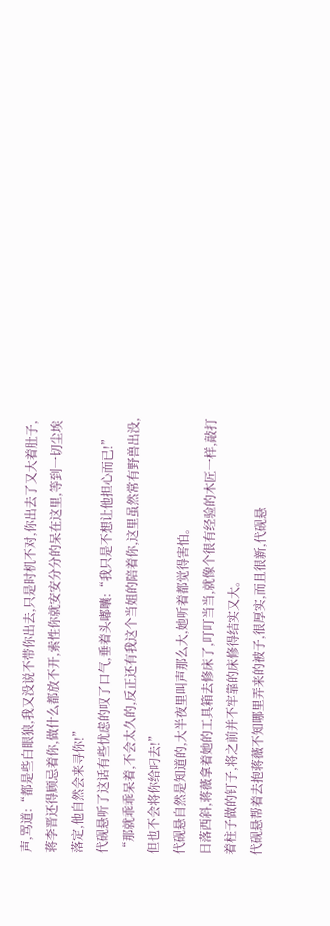声,骂道:“都是些白眼狼,我又没说不带你出去,只是时机不对,你出去了又大着肚子,蒋李晋还得顾忌着你,做什么都放不开,索性你就安安分分的呆在这里,等到一切尘埃落定,他自然会来寻你!”
代砚悬听了这话有些忧虑的叹了口气,垂着头嘟囔:“我只是不想让他担心而已!”
“那就乖乖呆着,不会太久的,反正还有我这个当姐的陪着你,这里虽然常有野兽出没,但也不会将你给叼去!”
代砚悬自然是知道的,大半夜里叫声那么大,她听着都觉得害怕。
日落西斜,蒋薇拿着她的工具箱去修床了,叮叮当当,就像个很有经验的木匠一样,敲打着柱子做的钉子,将之前并不牢靠的床修得结实又大。
代砚悬帮着去抱蒋薇不知哪里弄来的被子,很厚实,而且很新,代砚悬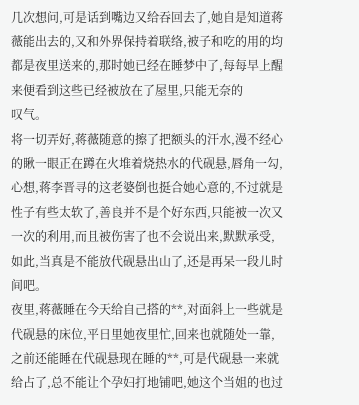几次想问,可是话到嘴边又给吞回去了,她自是知道蒋薇能出去的,又和外界保持着联络,被子和吃的用的均都是夜里送来的,那时她已经在睡梦中了,每每早上醒来便看到这些已经被放在了屋里,只能无奈的
叹气。
将一切弄好,蒋薇随意的擦了把额头的汗水,漫不经心的瞅一眼正在蹲在火堆着烧热水的代砚悬,唇角一勾,心想,蒋李晋寻的这老婆倒也挺合她心意的,不过就是性子有些太软了,善良并不是个好东西,只能被一次又一次的利用,而且被伤害了也不会说出来,默默承受,如此,当真是不能放代砚悬出山了,还是再呆一段儿时间吧。
夜里,蒋薇睡在今天给自己搭的**,对面斜上一些就是代砚悬的床位,平日里她夜里忙,回来也就随处一靠,之前还能睡在代砚悬现在睡的**,可是代砚悬一来就给占了,总不能让个孕妇打地铺吧,她这个当姐的也过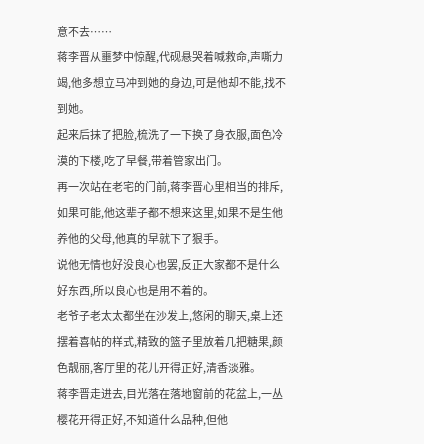意不去……
蒋李晋从噩梦中惊醒,代砚悬哭着喊救命,声嘶力竭,他多想立马冲到她的身边,可是他却不能,找不到她。
起来后抹了把脸,梳洗了一下换了身衣服,面色冷漠的下楼,吃了早餐,带着管家出门。
再一次站在老宅的门前,蒋李晋心里相当的排斥,如果可能,他这辈子都不想来这里,如果不是生他养他的父母,他真的早就下了狠手。
说他无情也好没良心也罢,反正大家都不是什么好东西,所以良心也是用不着的。
老爷子老太太都坐在沙发上,悠闲的聊天,桌上还摆着喜帖的样式,精致的篮子里放着几把糖果,颜色靓丽,客厅里的花儿开得正好,清香淡雅。
蒋李晋走进去,目光落在落地窗前的花盆上,一丛樱花开得正好,不知道什么品种,但他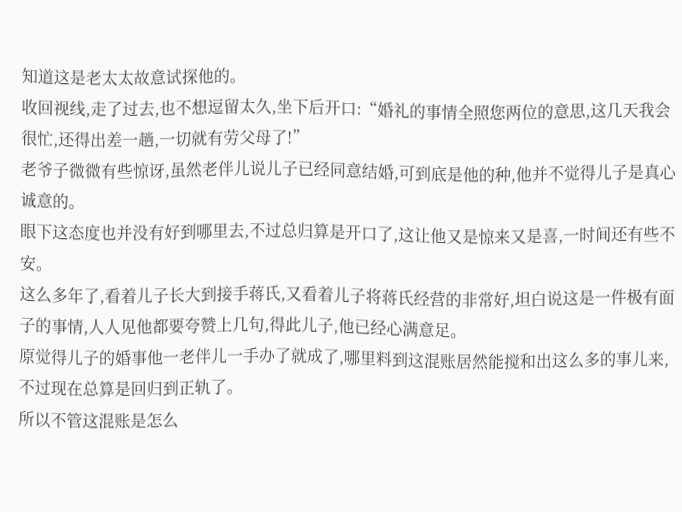知道这是老太太故意试探他的。
收回视线,走了过去,也不想逗留太久,坐下后开口:“婚礼的事情全照您两位的意思,这几天我会很忙,还得出差一趟,一切就有劳父母了!”
老爷子微微有些惊讶,虽然老伴儿说儿子已经同意结婚,可到底是他的种,他并不觉得儿子是真心诚意的。
眼下这态度也并没有好到哪里去,不过总归算是开口了,这让他又是惊来又是喜,一时间还有些不安。
这么多年了,看着儿子长大到接手蒋氏,又看着儿子将蒋氏经营的非常好,坦白说这是一件极有面子的事情,人人见他都要夸赞上几句,得此儿子,他已经心满意足。
原觉得儿子的婚事他一老伴儿一手办了就成了,哪里料到这混账居然能搅和出这么多的事儿来,不过现在总算是回归到正轨了。
所以不管这混账是怎么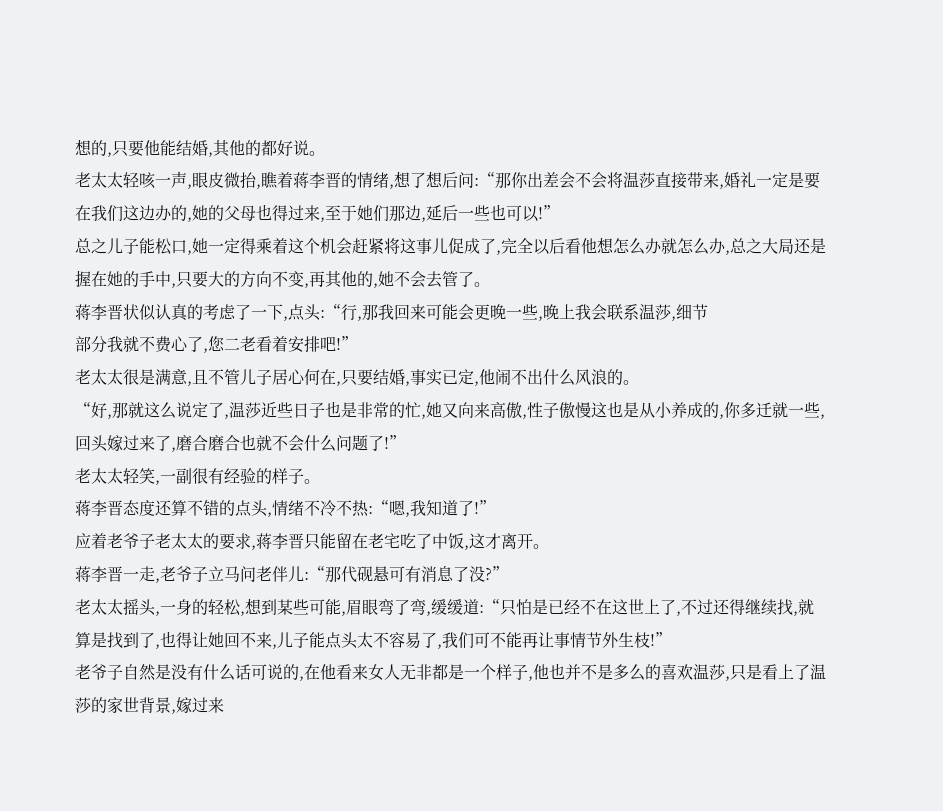想的,只要他能结婚,其他的都好说。
老太太轻咳一声,眼皮微抬,瞧着蒋李晋的情绪,想了想后问:“那你出差会不会将温莎直接带来,婚礼一定是要在我们这边办的,她的父母也得过来,至于她们那边,延后一些也可以!”
总之儿子能松口,她一定得乘着这个机会赶紧将这事儿促成了,完全以后看他想怎么办就怎么办,总之大局还是握在她的手中,只要大的方向不变,再其他的,她不会去管了。
蒋李晋状似认真的考虑了一下,点头:“行,那我回来可能会更晚一些,晚上我会联系温莎,细节
部分我就不费心了,您二老看着安排吧!”
老太太很是满意,且不管儿子居心何在,只要结婚,事实已定,他闹不出什么风浪的。
“好,那就这么说定了,温莎近些日子也是非常的忙,她又向来高傲,性子傲慢这也是从小养成的,你多迁就一些,回头嫁过来了,磨合磨合也就不会什么问题了!”
老太太轻笑,一副很有经验的样子。
蒋李晋态度还算不错的点头,情绪不冷不热:“嗯,我知道了!”
应着老爷子老太太的要求,蒋李晋只能留在老宅吃了中饭,这才离开。
蒋李晋一走,老爷子立马问老伴儿:“那代砚悬可有消息了没?”
老太太摇头,一身的轻松,想到某些可能,眉眼弯了弯,缓缓道:“只怕是已经不在这世上了,不过还得继续找,就算是找到了,也得让她回不来,儿子能点头太不容易了,我们可不能再让事情节外生枝!”
老爷子自然是没有什么话可说的,在他看来女人无非都是一个样子,他也并不是多么的喜欢温莎,只是看上了温莎的家世背景,嫁过来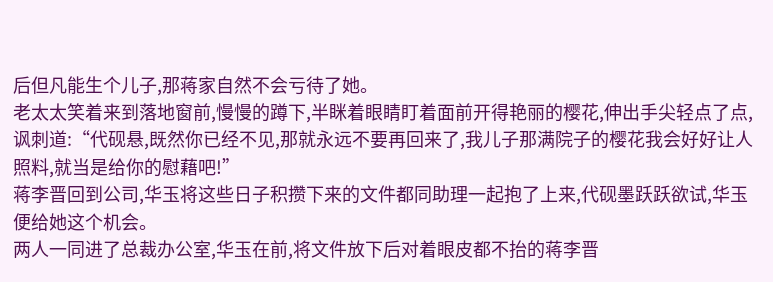后但凡能生个儿子,那蒋家自然不会亏待了她。
老太太笑着来到落地窗前,慢慢的蹲下,半眯着眼睛盯着面前开得艳丽的樱花,伸出手尖轻点了点,讽刺道:“代砚悬,既然你已经不见,那就永远不要再回来了,我儿子那满院子的樱花我会好好让人照料,就当是给你的慰藉吧!”
蒋李晋回到公司,华玉将这些日子积攒下来的文件都同助理一起抱了上来,代砚墨跃跃欲试,华玉便给她这个机会。
两人一同进了总裁办公室,华玉在前,将文件放下后对着眼皮都不抬的蒋李晋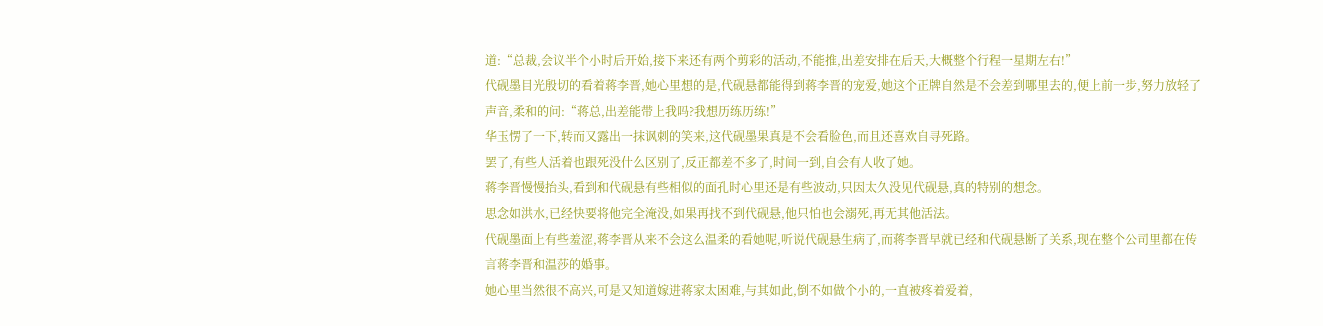道:“总裁,会议半个小时后开始,接下来还有两个剪彩的活动,不能推,出差安排在后天,大概整个行程一星期左右!”
代砚墨目光殷切的看着蒋李晋,她心里想的是,代砚悬都能得到蒋李晋的宠爱,她这个正牌自然是不会差到哪里去的,便上前一步,努力放轻了声音,柔和的问:“蒋总,出差能带上我吗?我想历练历练!”
华玉愣了一下,转而又露出一抹讽刺的笑来,这代砚墨果真是不会看脸色,而且还喜欢自寻死路。
罢了,有些人活着也跟死没什么区别了,反正都差不多了,时间一到,自会有人收了她。
蒋李晋慢慢抬头,看到和代砚悬有些相似的面孔时心里还是有些波动,只因太久没见代砚悬,真的特别的想念。
思念如洪水,已经快要将他完全淹没,如果再找不到代砚悬,他只怕也会溺死,再无其他活法。
代砚墨面上有些羞涩,蒋李晋从来不会这么温柔的看她呢,听说代砚悬生病了,而蒋李晋早就已经和代砚悬断了关系,现在整个公司里都在传言蒋李晋和温莎的婚事。
她心里当然很不高兴,可是又知道嫁进蒋家太困难,与其如此,倒不如做个小的,一直被疼着爱着,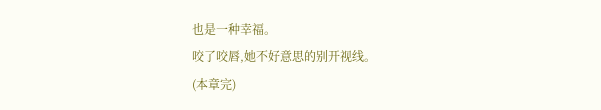也是一种幸福。
咬了咬唇,她不好意思的别开视线。
(本章完)